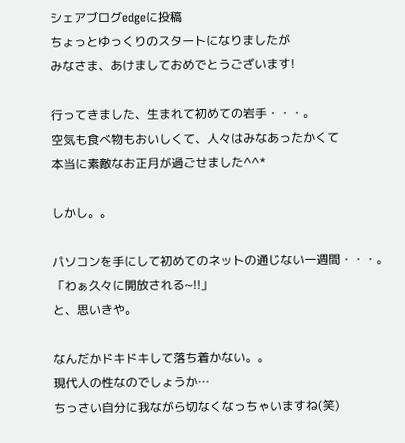シェアブログedgeに投稿
ちょっとゆっくりのスタートになりましたが
みなさま、あけましておめでとうございます!

行ってきました、生まれて初めての岩手・・・。
空気も食べ物もおいしくて、人々はみなあったかくて
本当に素敵なお正月が過ごせました^^*

しかし。。

パソコンを手にして初めてのネットの通じない一週間・・・。
「わぁ久々に開放される~!!」
と、思いきや。

なんだかドキドキして落ち着かない。。
現代人の性なのでしょうか…
ちっさい自分に我ながら切なくなっちゃいますね(笑)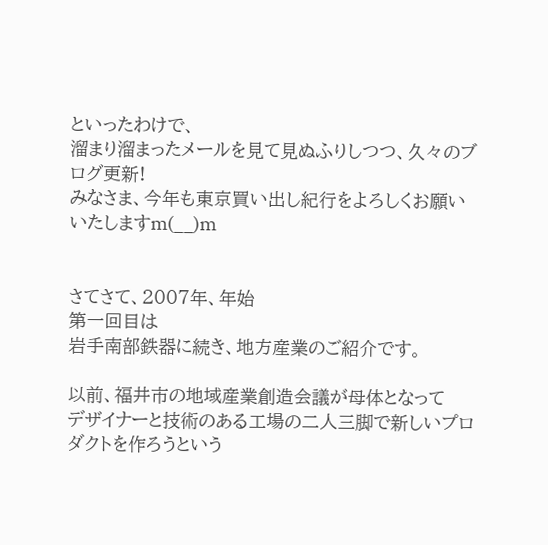といったわけで、
溜まり溜まったメールを見て見ぬふりしつつ、久々のブログ更新!
みなさま、今年も東京買い出し紀行をよろしくお願いいたしますm(__)m


さてさて、2007年、年始
第一回目は
岩手南部鉄器に続き、地方産業のご紹介です。

以前、福井市の地域産業創造会議が母体となって
デザイナーと技術のある工場の二人三脚で新しいプロダクトを作ろうという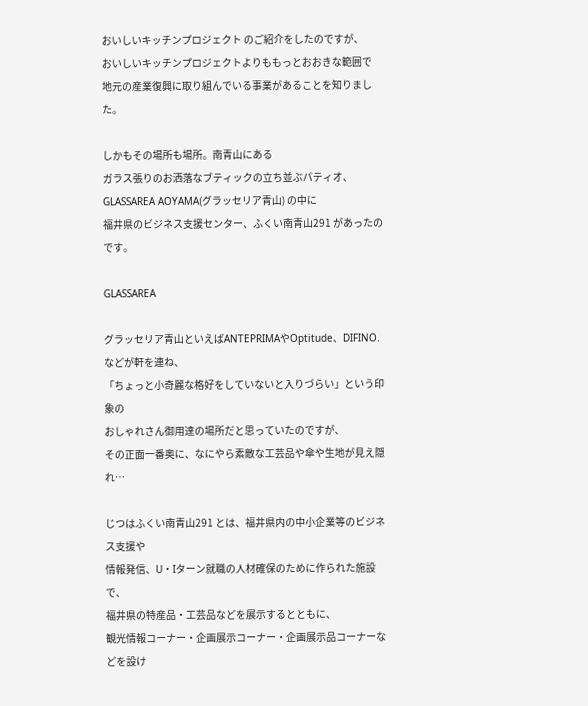おいしいキッチンプロジェクト のご紹介をしたのですが、
おいしいキッチンプロジェクトよりももっとおおきな範囲で
地元の産業復興に取り組んでいる事業があることを知りました。

しかもその場所も場所。南青山にある
ガラス張りのお洒落なブティックの立ち並ぶパティオ、
GLASSAREA AOYAMA(グラッセリア青山) の中に
福井県のビジネス支援センター、ふくい南青山291 があったのです。

GLASSAREA

グラッセリア青山といえばANTEPRIMAやOptitude、DIFINO.などが軒を連ね、
「ちょっと小奇麗な格好をしていないと入りづらい」という印象の
おしゃれさん御用達の場所だと思っていたのですが、
その正面一番奥に、なにやら素敵な工芸品や傘や生地が見え隠れ…

じつはふくい南青山291 とは、福井県内の中小企業等のビジネス支援や
情報発信、U・Iターン就職の人材確保のために作られた施設で、
福井県の特産品・工芸品などを展示するとともに、
観光情報コーナー・企画展示コーナー・企画展示品コーナーなどを設け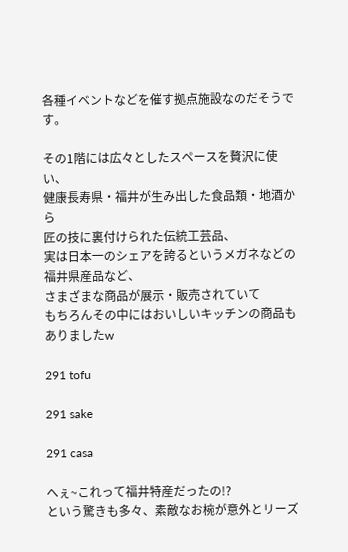各種イベントなどを催す拠点施設なのだそうです。

その1階には広々としたスペースを贅沢に使い、
健康長寿県・福井が生み出した食品類・地酒から
匠の技に裏付けられた伝統工芸品、
実は日本一のシェアを誇るというメガネなどの福井県産品など、
さまざまな商品が展示・販売されていて
もちろんその中にはおいしいキッチンの商品もありましたw

291 tofu

291 sake

291 casa

へぇ~これって福井特産だったの!?
という驚きも多々、素敵なお椀が意外とリーズ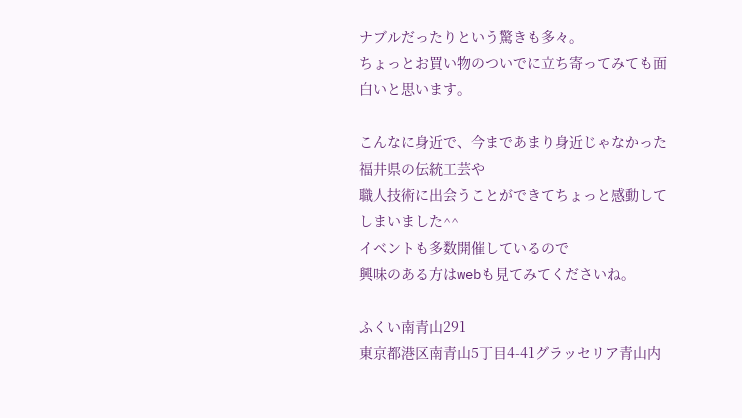ナブルだったりという驚きも多々。
ちょっとお買い物のついでに立ち寄ってみても面白いと思います。

こんなに身近で、今まであまり身近じゃなかった福井県の伝統工芸や
職人技術に出会うことができてちょっと感動してしまいました^^
イベントも多数開催しているので
興味のある方はwebも見てみてくださいね。

ふくい南青山291
東京都港区南青山5丁目4-41グラッセリア青山内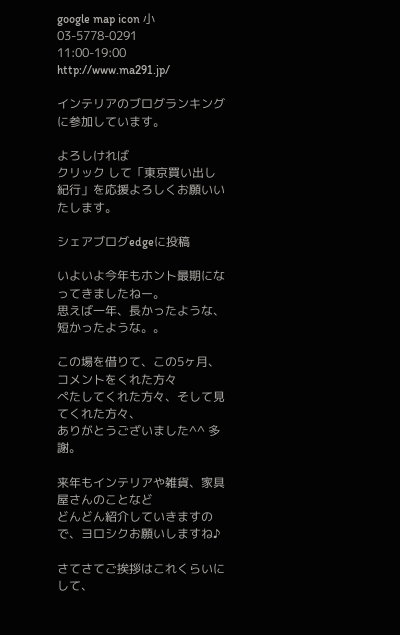google map icon 小
03-5778-0291
11:00-19:00
http://www.ma291.jp/

インテリアのブログランキング に参加しています。

よろしければ
クリック して「東京買い出し紀行」を応援よろしくお願いいたします。

シェアブログedgeに投稿

いよいよ今年もホント最期になってきましたねー。
思えば一年、長かったような、短かったような。。

この場を借りて、この5ヶ月、コメントをくれた方々
ぺたしてくれた方々、そして見てくれた方々、
ありがとうございました^^ 多謝。

来年もインテリアや雑貨、家具屋さんのことなど
どんどん紹介していきますので、ヨロシクお願いしますね♪

さてさてご挨拶はこれくらいにして、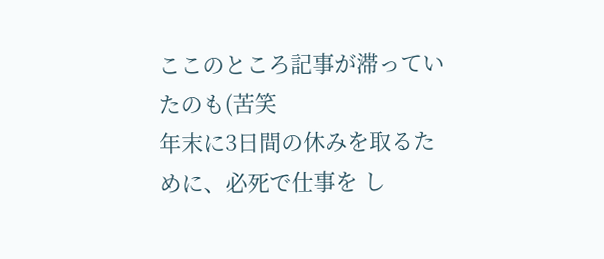ここのところ記事が滞っていたのも(苦笑
年末に3日間の休みを取るために、必死で仕事を し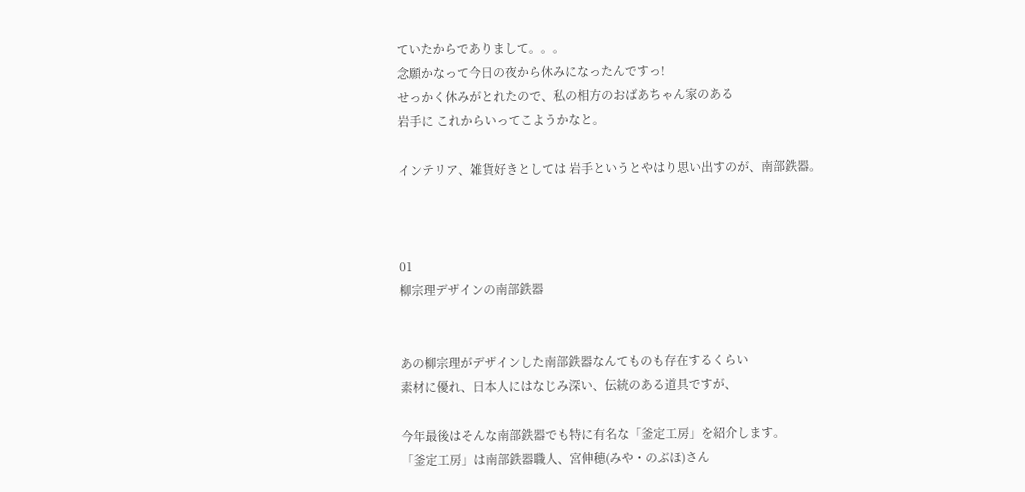ていたからでありまして。。。
念願かなって今日の夜から休みになったんですっ!
せっかく休みがとれたので、私の相方のおばあちゃん家のある
岩手に これからいってこようかなと。

インテリア、雑貨好きとしては 岩手というとやはり思い出すのが、南部鉄器。



01
柳宗理デザインの南部鉄器


あの柳宗理がデザインした南部鉄器なんてものも存在するくらい
素材に優れ、日本人にはなじみ深い、伝統のある道具ですが、

今年最後はそんな南部鉄器でも特に有名な「釜定工房」を紹介します。
「釜定工房」は南部鉄器職人、宮伸穂(みや・のぶほ)さん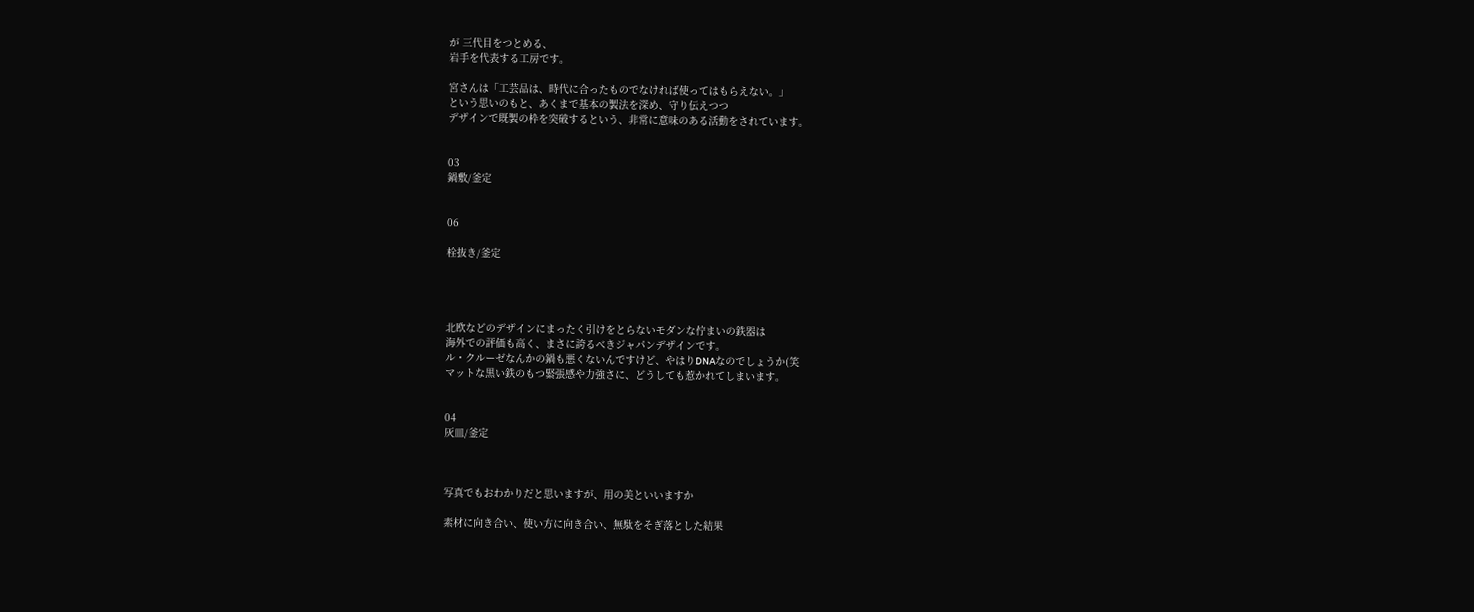が 三代目をつとめる、
岩手を代表する工房です。

宮さんは「工芸品は、時代に合ったものでなければ使ってはもらえない。」
という思いのもと、あくまで基本の製法を深め、守り伝えつつ
デザインで既製の枠を突破するという、非常に意味のある活動をされています。


03
鍋敷/釜定


06

栓抜き/釜定




北欧などのデザインにまったく引けをとらないモダンな佇まいの鉄器は
海外での評価も高く、まさに誇るべきジャパンデザインです。
ル・クルーゼなんかの鍋も悪くないんですけど、やはりDNAなのでしょうか(笑
マットな黒い鉄のもつ緊張感や力強さに、どうしても惹かれてしまいます。


04
灰皿/釜定



写真でもおわかりだと思いますが、用の美といいますか

素材に向き合い、使い方に向き合い、無駄をそぎ落とした結果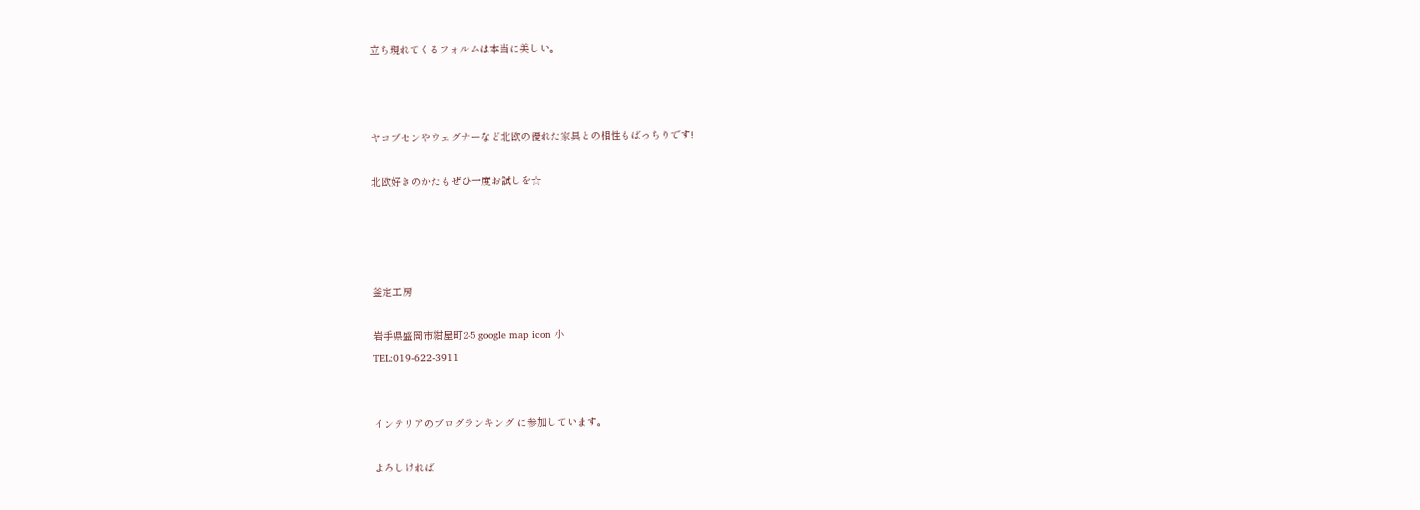立ち現れてくるフォルムは本当に美しい。



ヤコブセンやウェグナーなど北欧の優れた家具との相性もばっちりです!

北欧好きのかたもぜひ一度お試しを☆




釜定工房

岩手県盛岡市紺屋町2-5 google map icon 小
TEL:019-622-3911


インテリアのブログランキング に参加しています。

よろしければ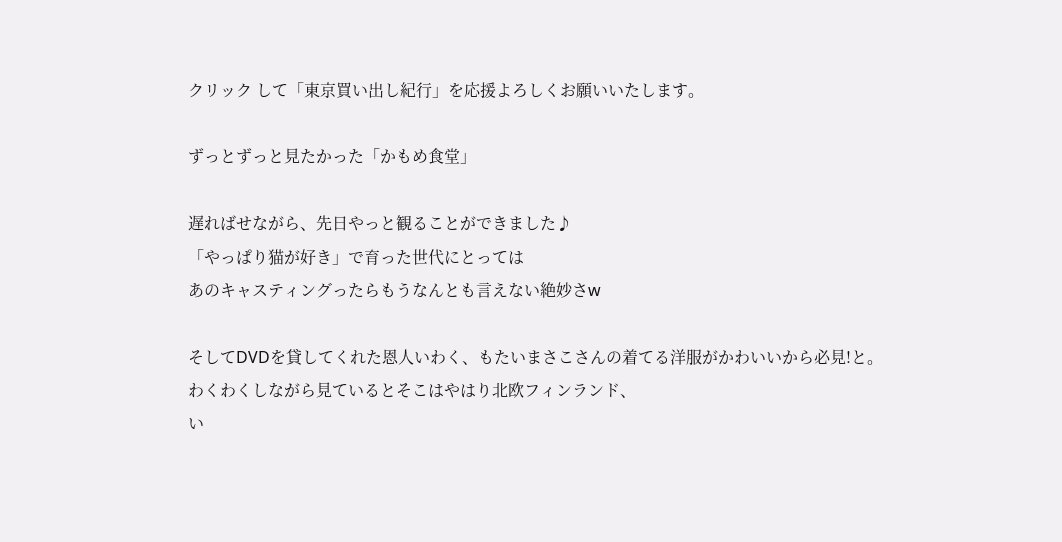クリック して「東京買い出し紀行」を応援よろしくお願いいたします。

ずっとずっと見たかった「かもめ食堂」

遅ればせながら、先日やっと観ることができました♪
「やっぱり猫が好き」で育った世代にとっては
あのキャスティングったらもうなんとも言えない絶妙さw

そしてDVDを貸してくれた恩人いわく、もたいまさこさんの着てる洋服がかわいいから必見!と。
わくわくしながら見ているとそこはやはり北欧フィンランド、
い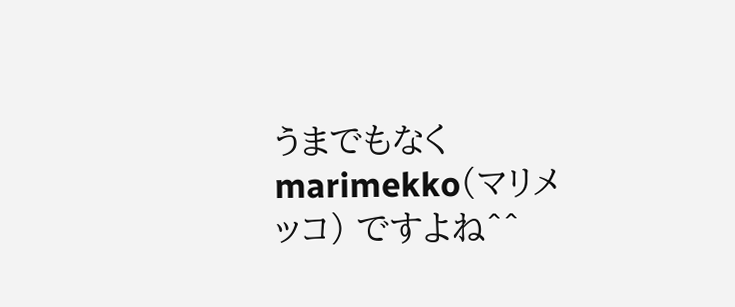うまでもなくmarimekko(マリメッコ) ですよね^^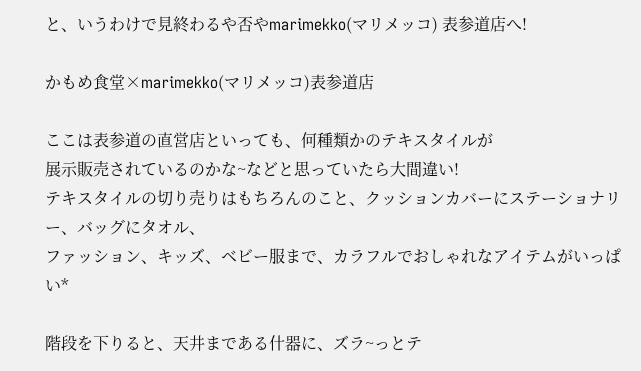と、いうわけで見終わるや否やmarimekko(マリメッコ) 表参道店へ!

かもめ食堂×marimekko(マリメッコ)表参道店

ここは表参道の直営店といっても、何種類かのテキスタイルが
展示販売されているのかな~などと思っていたら大間違い!
テキスタイルの切り売りはもちろんのこと、クッションカバーにステーショナリー、バッグにタオル、
ファッション、キッズ、ベビー服まで、カラフルでおしゃれなアイテムがいっぱい*

階段を下りると、天井まである什器に、ズラ~っとテ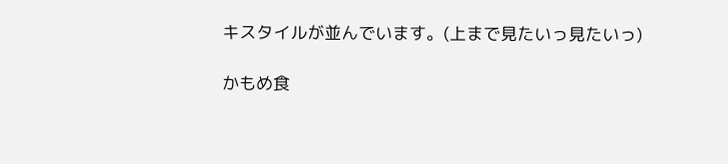キスタイルが並んでいます。(上まで見たいっ見たいっ)

かもめ食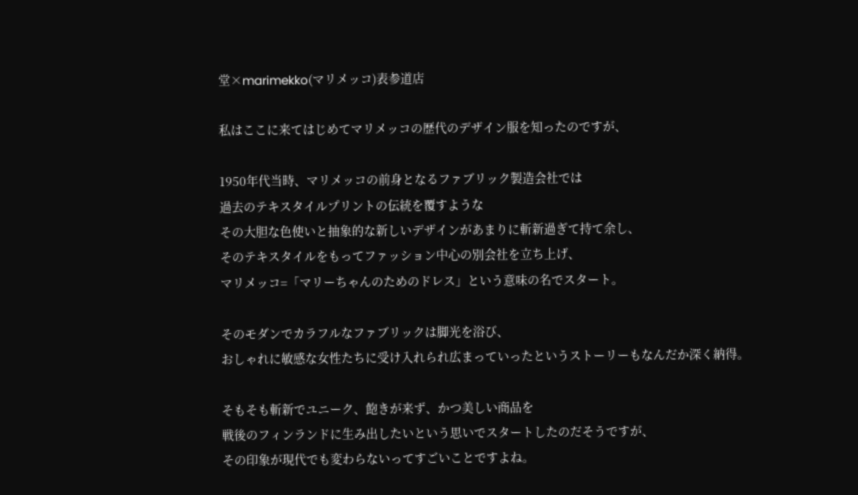堂×marimekko(マリメッコ)表参道店

私はここに来てはじめてマリメッコの歴代のデザイン服を知ったのですが、

1950年代当時、マリメッコの前身となるファブリック製造会社では
過去のテキスタイルプリントの伝統を覆すような
その大胆な色使いと抽象的な新しいデザインがあまりに斬新過ぎて持て余し、
そのテキスタイルをもってファッション中心の別会社を立ち上げ、
マリメッコ=「マリーちゃんのためのドレス」という意味の名でスタート。

そのモダンでカラフルなファブリックは脚光を浴び、
おしゃれに敏感な女性たちに受け入れられ広まっていったというストーリーもなんだか深く納得。

そもそも斬新でユニーク、飽きが来ず、かつ美しい商品を
戦後のフィンランドに生み出したいという思いでスタートしたのだそうですが、
その印象が現代でも変わらないってすごいことですよね。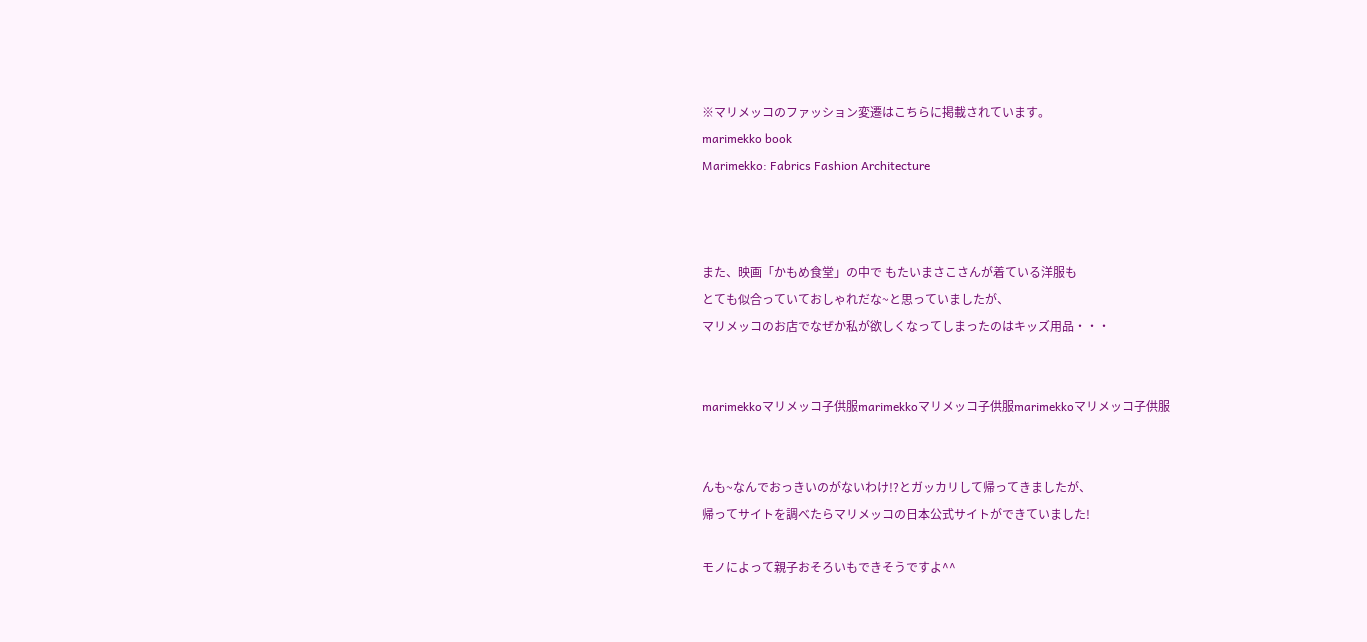※マリメッコのファッション変遷はこちらに掲載されています。
marimekko book
Marimekko: Fabrics Fashion Architecture



また、映画「かもめ食堂」の中で もたいまさこさんが着ている洋服も
とても似合っていておしゃれだな~と思っていましたが、
マリメッコのお店でなぜか私が欲しくなってしまったのはキッズ用品・・・


marimekkoマリメッコ子供服marimekkoマリメッコ子供服marimekkoマリメッコ子供服


んも~なんでおっきいのがないわけ!?とガッカリして帰ってきましたが、
帰ってサイトを調べたらマリメッコの日本公式サイトができていました!

モノによって親子おそろいもできそうですよ^^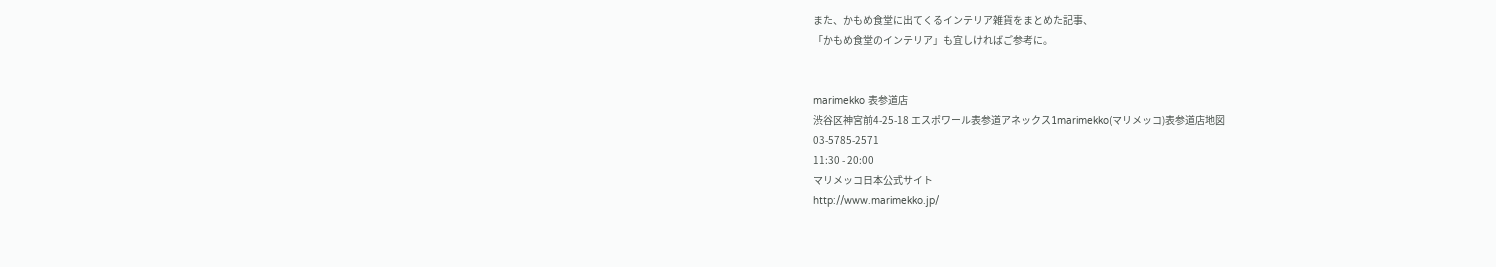また、かもめ食堂に出てくるインテリア雑貨をまとめた記事、
「かもめ食堂のインテリア」も宜しければご参考に。


marimekko 表参道店
渋谷区神宮前4-25-18 エスポワール表参道アネックス1marimekko(マリメッコ)表参道店地図
03-5785-2571
11:30 - 20:00
マリメッコ日本公式サイト
http://www.marimekko.jp/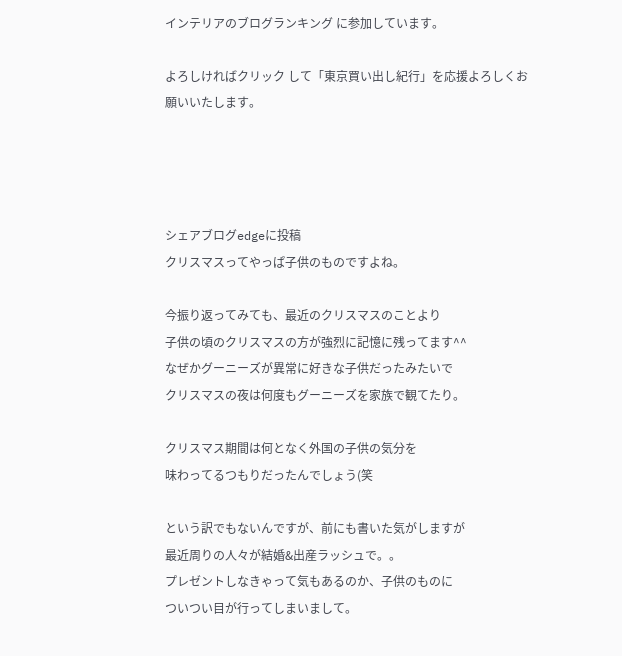インテリアのブログランキング に参加しています。

よろしければクリック して「東京買い出し紀行」を応援よろしくお願いいたします。




シェアブログedgeに投稿
クリスマスってやっぱ子供のものですよね。

今振り返ってみても、最近のクリスマスのことより
子供の頃のクリスマスの方が強烈に記憶に残ってます^^
なぜかグーニーズが異常に好きな子供だったみたいで
クリスマスの夜は何度もグーニーズを家族で観てたり。

クリスマス期間は何となく外国の子供の気分を
味わってるつもりだったんでしょう(笑

という訳でもないんですが、前にも書いた気がしますが
最近周りの人々が結婚&出産ラッシュで。。
プレゼントしなきゃって気もあるのか、子供のものに
ついつい目が行ってしまいまして。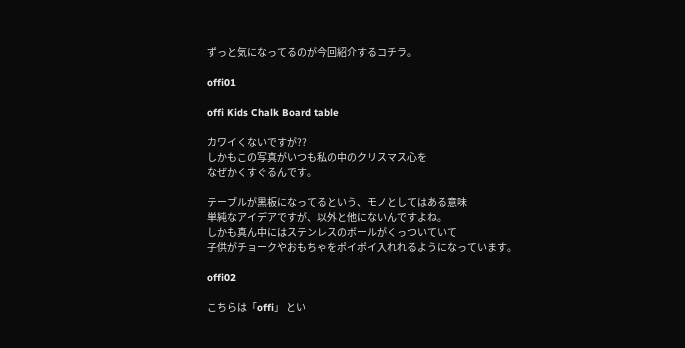ずっと気になってるのが今回紹介するコチラ。

offi01

offi Kids Chalk Board table

カワイくないですが??
しかもこの写真がいつも私の中のクリスマス心を
なぜかくすぐるんです。

テーブルが黒板になってるという、モノとしてはある意味
単純なアイデアですが、以外と他にないんですよね。
しかも真ん中にはステンレスのボールがくっついていて
子供がチョークやおもちゃをポイポイ入れれるようになっています。

offi02

こちらは「offi」 とい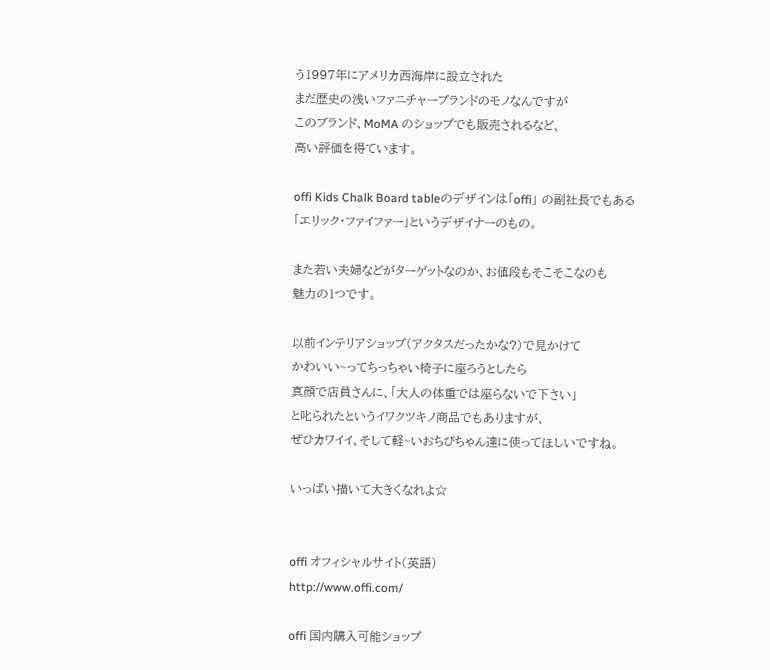う1997年にアメリカ西海岸に設立された
まだ歴史の浅いファニチャーブランドのモノなんですが
このブランド、MoMA のショップでも販売されるなど、
高い評価を得ています。

offi Kids Chalk Board tableのデザインは「offi」 の副社長でもある
「エリック・ファイファー」というデザイナーのもの。

また若い夫婦などがターゲットなのか、お値段もそこそこなのも
魅力の1つです。

以前インテリアショップ(アクタスだったかな?)で見かけて
かわいい~ってちっちゃい椅子に座ろうとしたら
真顔で店員さんに、「大人の体重では座らないで下さい」
と叱られたというイワクツキノ商品でもありますが、
ぜひカワイイ、そして軽~いおちびちゃん達に使ってほしいですね。

いっぱい描いて大きくなれよ☆


offi オフィシャルサイト(英語)
http://www.offi.com/

offi 国内購入可能ショップ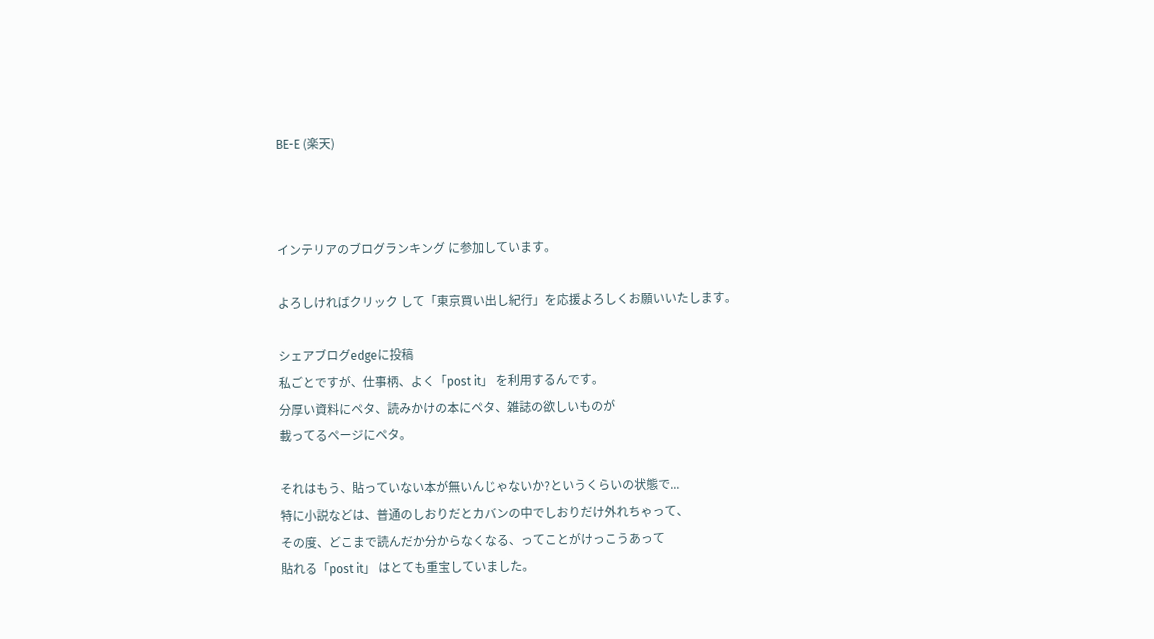BE-E (楽天)



インテリアのブログランキング に参加しています。

よろしければクリック して「東京買い出し紀行」を応援よろしくお願いいたします。

シェアブログedgeに投稿
私ごとですが、仕事柄、よく「post it」 を利用するんです。
分厚い資料にペタ、読みかけの本にペタ、雑誌の欲しいものが
載ってるページにペタ。

それはもう、貼っていない本が無いんじゃないか?というくらいの状態で...
特に小説などは、普通のしおりだとカバンの中でしおりだけ外れちゃって、
その度、どこまで読んだか分からなくなる、ってことがけっこうあって
貼れる「post it」 はとても重宝していました。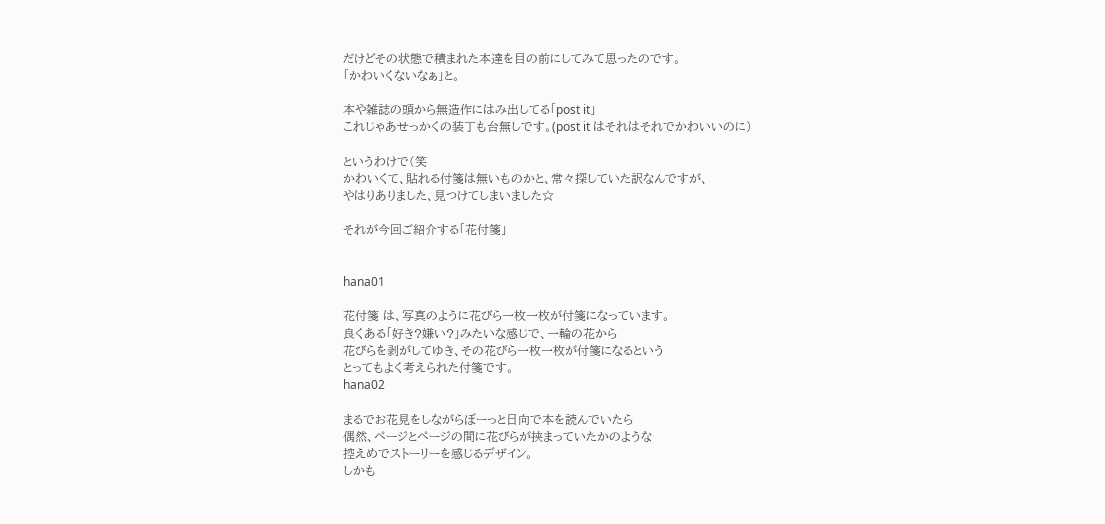だけどその状態で積まれた本達を目の前にしてみて思ったのです。
「かわいくないなぁ」と。

本や雑誌の頭から無造作にはみ出してる「post it」
これじゃあせっかくの装丁も台無しです。(post it はそれはそれでかわいいのに)

というわけで(笑
かわいくて、貼れる付箋は無いものかと、常々探していた訳なんですが、
やはりありました、見つけてしまいました☆

それが今回ご紹介する「花付箋」


hana01

花付箋 は、写真のように花びら一枚一枚が付箋になっています。
良くある「好き?嫌い?」みたいな感じで、一輪の花から
花びらを剥がしてゆき、その花びら一枚一枚が付箋になるという
とってもよく考えられた付箋です。
hana02

まるでお花見をしながらぼーっと日向で本を読んでいたら
偶然、ページとページの間に花びらが挟まっていたかのような
控えめでストーリーを感じるデザイン。
しかも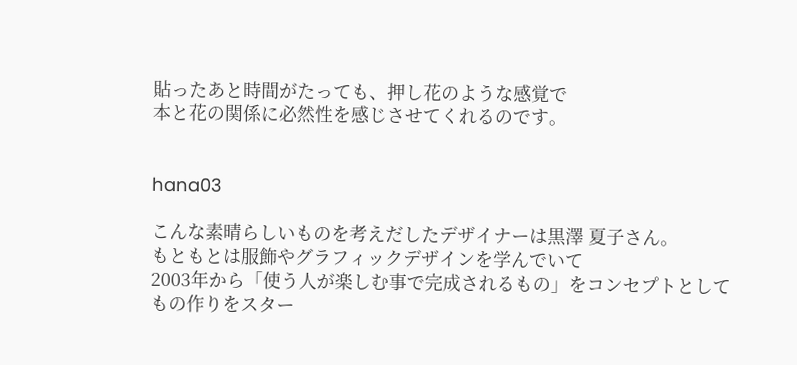貼ったあと時間がたっても、押し花のような感覚で
本と花の関係に必然性を感じさせてくれるのです。


hana03

こんな素晴らしいものを考えだしたデザイナーは黒澤 夏子さん。
もともとは服飾やグラフィックデザインを学んでいて
2003年から「使う人が楽しむ事で完成されるもの」をコンセプトとして
もの作りをスター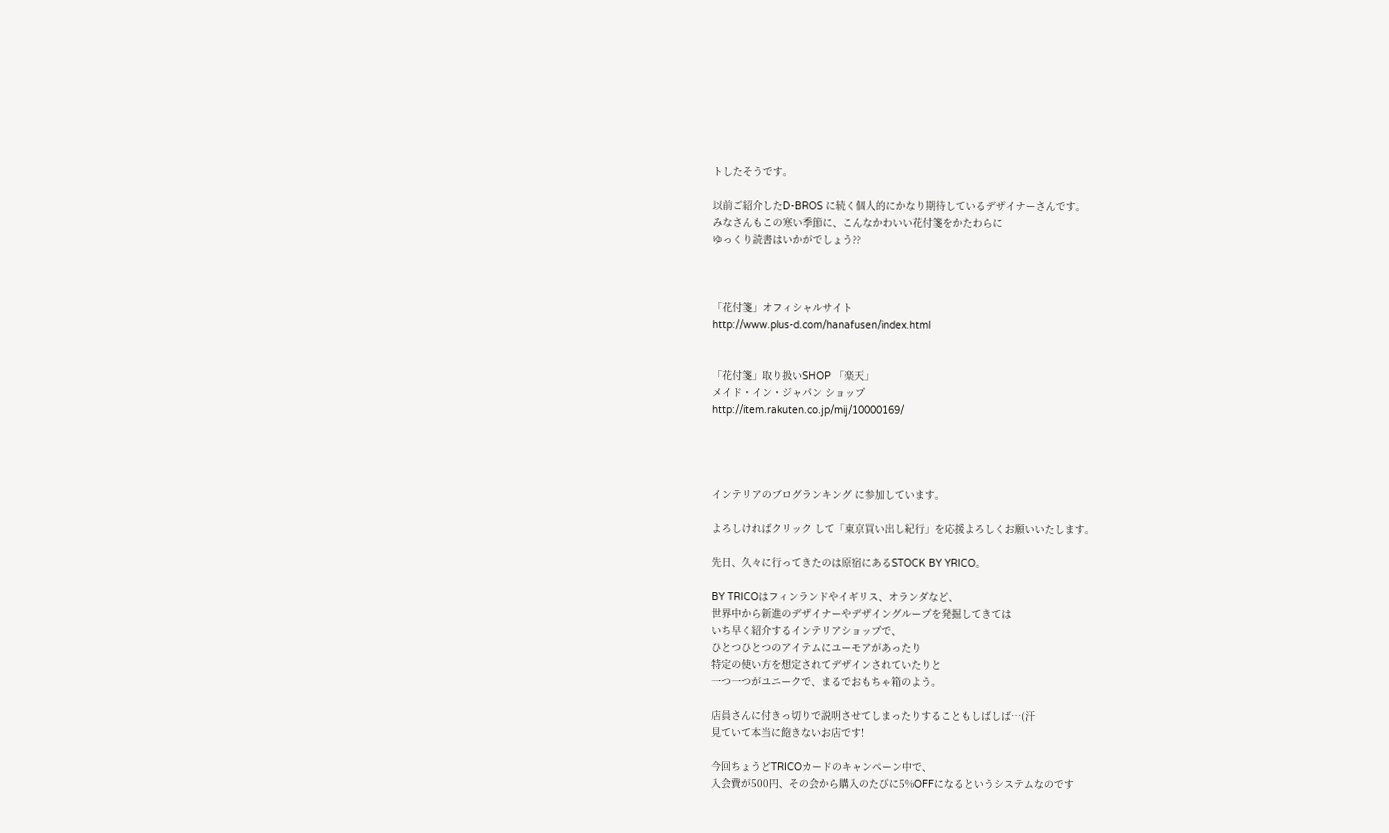トしたそうです。

以前ご紹介したD-BROS に続く個人的にかなり期待しているデザイナーさんです。
みなさんもこの寒い季節に、こんなかわいい花付箋をかたわらに
ゆっくり読書はいかがでしょう??



「花付箋」オフィシャルサイト
http://www.plus-d.com/hanafusen/index.html


「花付箋」取り扱いSHOP 「楽天」
メイド・イン・ジャパン ショップ
http://item.rakuten.co.jp/mij/10000169/




インテリアのブログランキング に参加しています。

よろしければクリック して「東京買い出し紀行」を応援よろしくお願いいたします。

先日、久々に行ってきたのは原宿にあるSTOCK BY YRICO。

BY TRICOはフィンランドやイギリス、オランダなど、
世界中から新進のデザイナーやデザイングループを発掘してきては
いち早く紹介するインテリアショップで、
ひとつひとつのアイテムにユーモアがあったり
特定の使い方を想定されてデザインされていたりと
一つ一つがユニークで、まるでおもちゃ箱のよう。

店員さんに付きっ切りで説明させてしまったりすることもしばしば…(汗
見ていて本当に飽きないお店です!

今回ちょうどTRICOカードのキャンペーン中で、
入会費が500円、その会から購入のたびに5%OFFになるというシステムなのです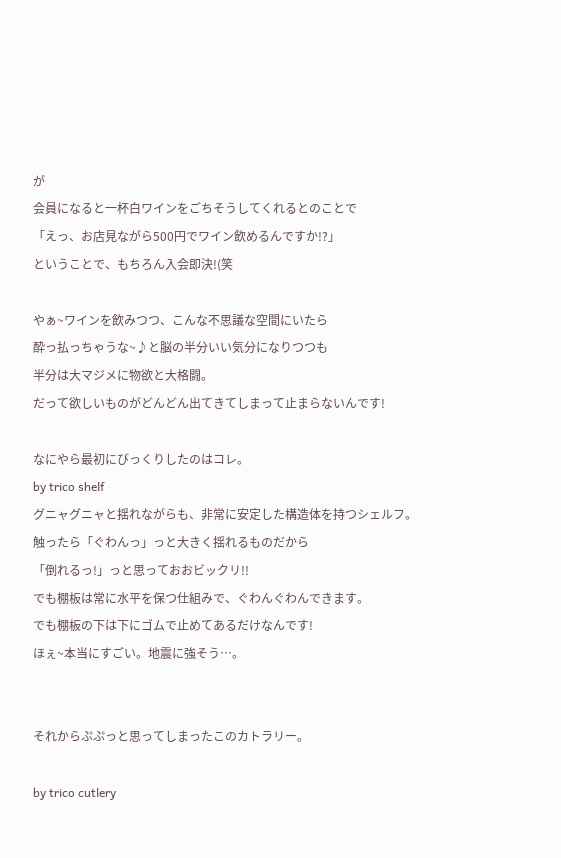が
会員になると一杯白ワインをごちそうしてくれるとのことで
「えっ、お店見ながら500円でワイン飲めるんですか!?」
ということで、もちろん入会即決!(笑

やぁ~ワインを飲みつつ、こんな不思議な空間にいたら
酔っ払っちゃうな~♪と脳の半分いい気分になりつつも
半分は大マジメに物欲と大格闘。
だって欲しいものがどんどん出てきてしまって止まらないんです!

なにやら最初にびっくりしたのはコレ。
by trico shelf
グニャグニャと揺れながらも、非常に安定した構造体を持つシェルフ。
触ったら「ぐわんっ」っと大きく揺れるものだから
「倒れるっ!」っと思っておおビックリ!!
でも棚板は常に水平を保つ仕組みで、ぐわんぐわんできます。
でも棚板の下は下にゴムで止めてあるだけなんです!
ほぇ~本当にすごい。地震に強そう…。


それからぷぷっと思ってしまったこのカトラリー。

by trico cutlery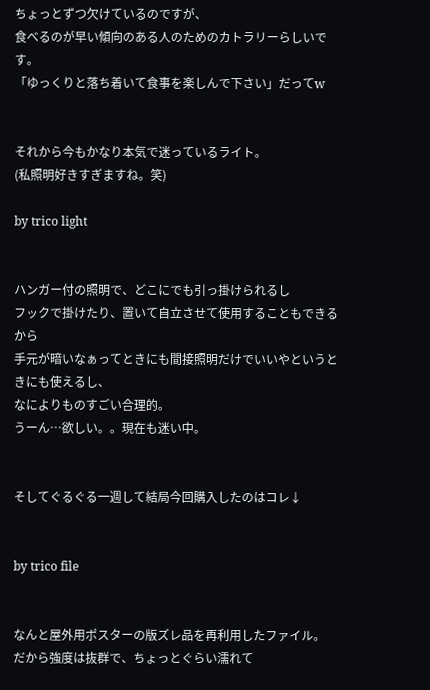ちょっとずつ欠けているのですが、
食べるのが早い傾向のある人のためのカトラリーらしいです。
「ゆっくりと落ち着いて食事を楽しんで下さい」だってw


それから今もかなり本気で迷っているライト。
(私照明好きすぎますね。笑)

by trico light


ハンガー付の照明で、どこにでも引っ掛けられるし
フックで掛けたり、置いて自立させて使用することもできるから
手元が暗いなぁってときにも間接照明だけでいいやというときにも使えるし、
なによりものすごい合理的。
うーん…欲しい。。現在も迷い中。


そしてぐるぐる一週して結局今回購入したのはコレ↓


by trico file


なんと屋外用ポスターの版ズレ品を再利用したファイル。
だから強度は抜群で、ちょっとぐらい濡れて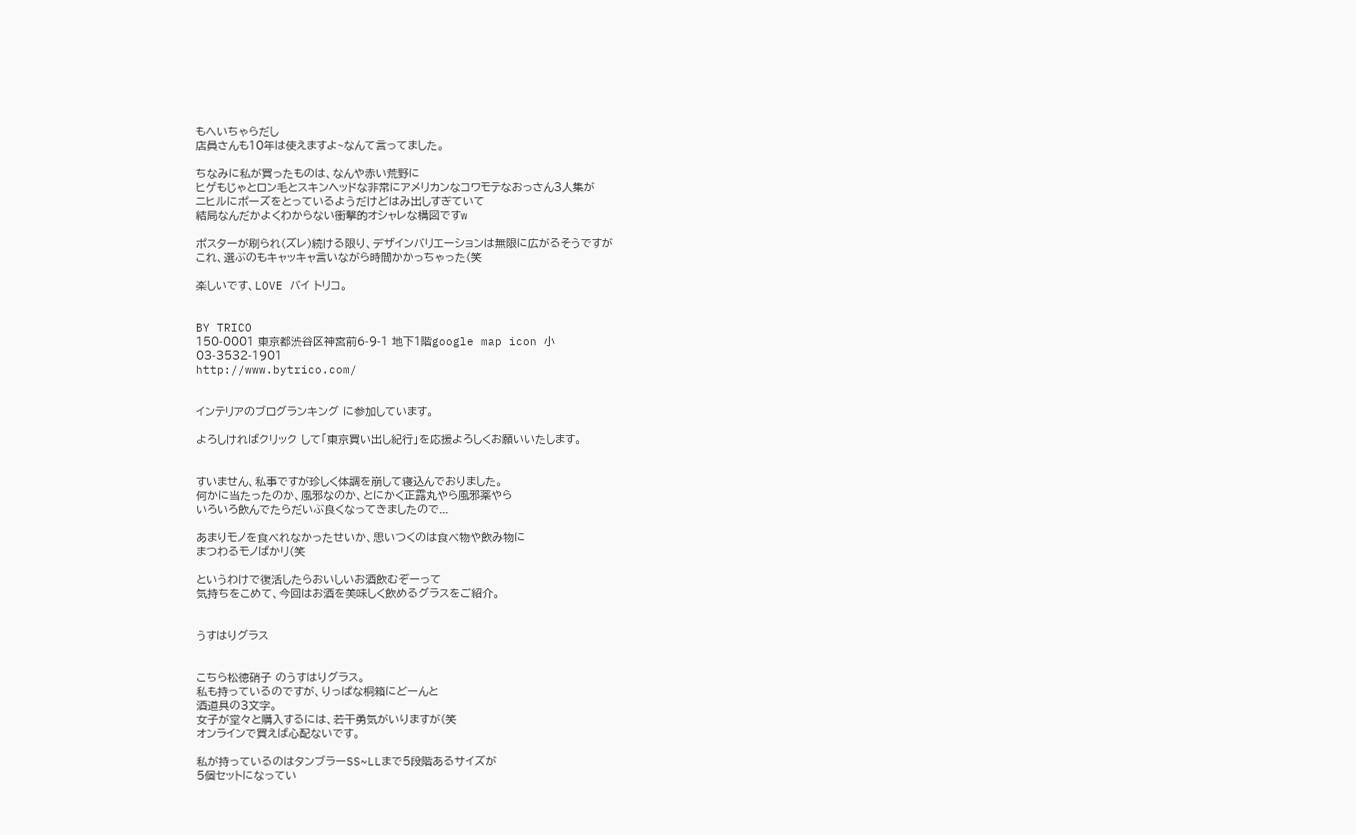もへいちゃらだし
店員さんも10年は使えますよ~なんて言ってました。

ちなみに私が買ったものは、なんや赤い荒野に
ヒゲもじゃとロン毛とスキンヘッドな非常にアメリカンなコワモテなおっさん3人集が
ニヒルにポーズをとっているようだけどはみ出しすぎていて
結局なんだかよくわからない衝撃的オシャレな構図ですw

ポスターが刷られ(ズレ)続ける限り、デザインバリエーションは無限に広がるそうですが
これ、選ぶのもキャッキャ言いながら時間かかっちゃった(笑

楽しいです、LOVE バイ トリコ。


BY TRICO
150-0001 東京都渋谷区神宮前6-9-1 地下1階google map icon 小
03-3532-1901
http://www.bytrico.com/


インテリアのブログランキング に参加しています。

よろしければクリック して「東京買い出し紀行」を応援よろしくお願いいたします。


すいません、私事ですが珍しく体調を崩して寝込んでおりました。
何かに当たったのか、風邪なのか、とにかく正露丸やら風邪薬やら
いろいろ飲んでたらだいぶ良くなってきましたので...

あまりモノを食べれなかったせいか、思いつくのは食べ物や飲み物に
まつわるモノばかリ(笑

というわけで復活したらおいしいお酒飲むぞーって
気持ちをこめて、今回はお酒を美味しく飲めるグラスをご紹介。


うすはりグラス


こちら松徳硝子 のうすはりグラス。
私も持っているのですが、りっぱな桐箱にどーんと
酒道具の3文字。
女子が堂々と購入するには、若干勇気がいりますが(笑
オンラインで買えば心配ないです。

私が持っているのはタンブラーSS~LLまで5段階あるサイズが
5個セットになってい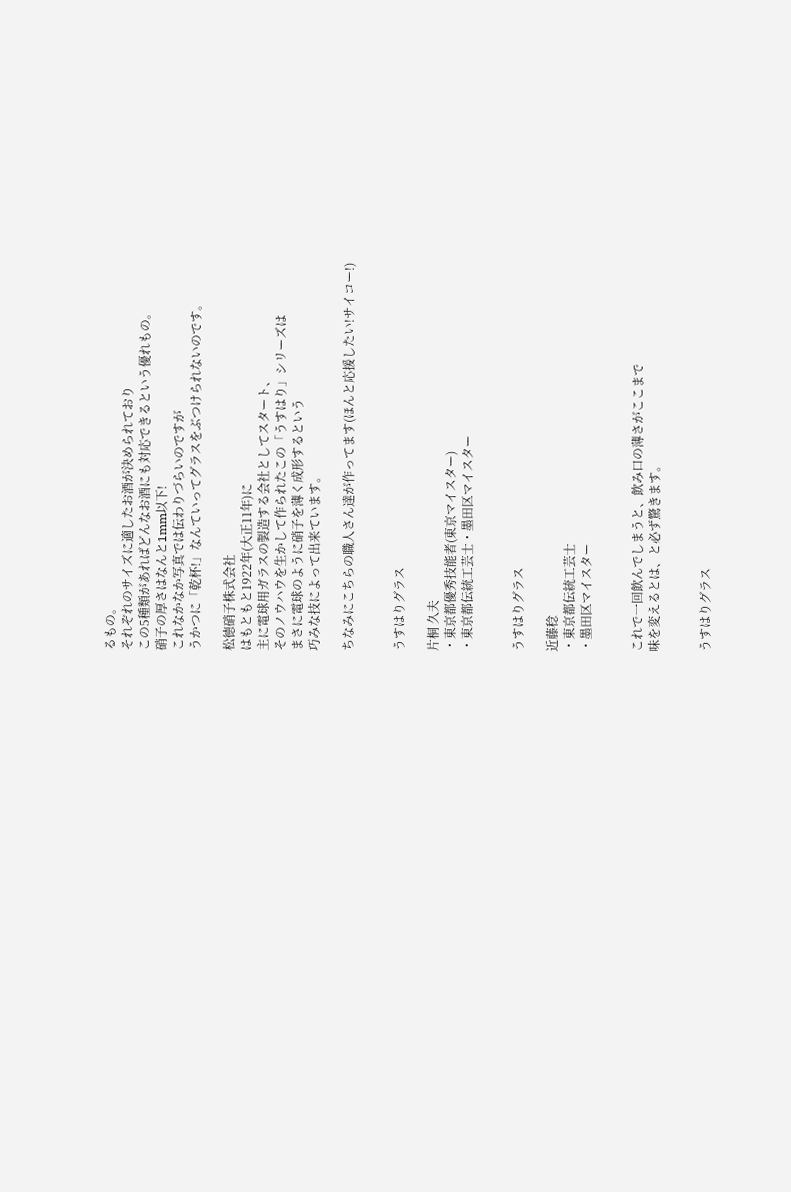るもの。
それぞれのサイズに適したお酒が決められており
この5種類があればどんなお酒にも対応できるという優れもの。
硝子の厚さはなんと1mm以下!
これなかなか写真では伝わりづらいのですが
うかつに「乾杯!」なんていってグラスをぶつけられないのです。

松徳硝子株式会社
はもともと1922年(大正11年)に
主に電球用ガラスの製造する会社としてスタート、
そのノウハウを生かして作られたこの「うすはり」シリーズは
まさに電球のように硝子を薄く成形するという
巧みな技によって出来ています。

ちなみにこちらの職人さん達が作ってます(ほんと応援したい!サイコー!)


うすはりグラス

片桐 久夫
・東京都優秀技能者(東京マイスター)
・東京都伝統工芸士・墨田区マイスター


うすはりグラス

近藤稔
・東京都伝統工芸士
・墨田区マイスター


これで一回飲んでしまうと、飲み口の薄さがここまで
味を変えるとは、と必ず驚きます。


うすはりグラス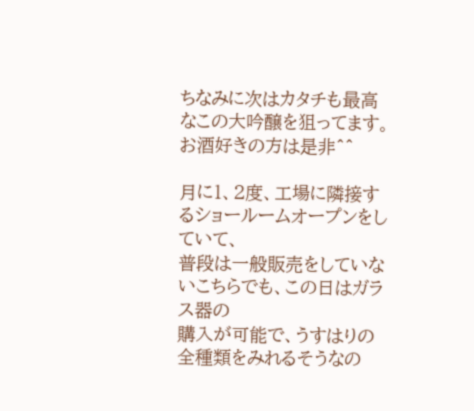ちなみに次はカタチも最高なこの大吟醸を狙ってます。
お酒好きの方は是非^^

月に1、2度、工場に隣接するショールームオープンをしていて、
普段は一般販売をしていないこちらでも、この日はガラス器の
購入が可能で、うすはりの全種類をみれるそうなの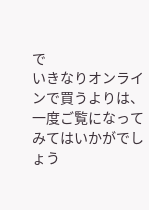で
いきなりオンラインで買うよりは、一度ご覧になってみてはいかがでしょう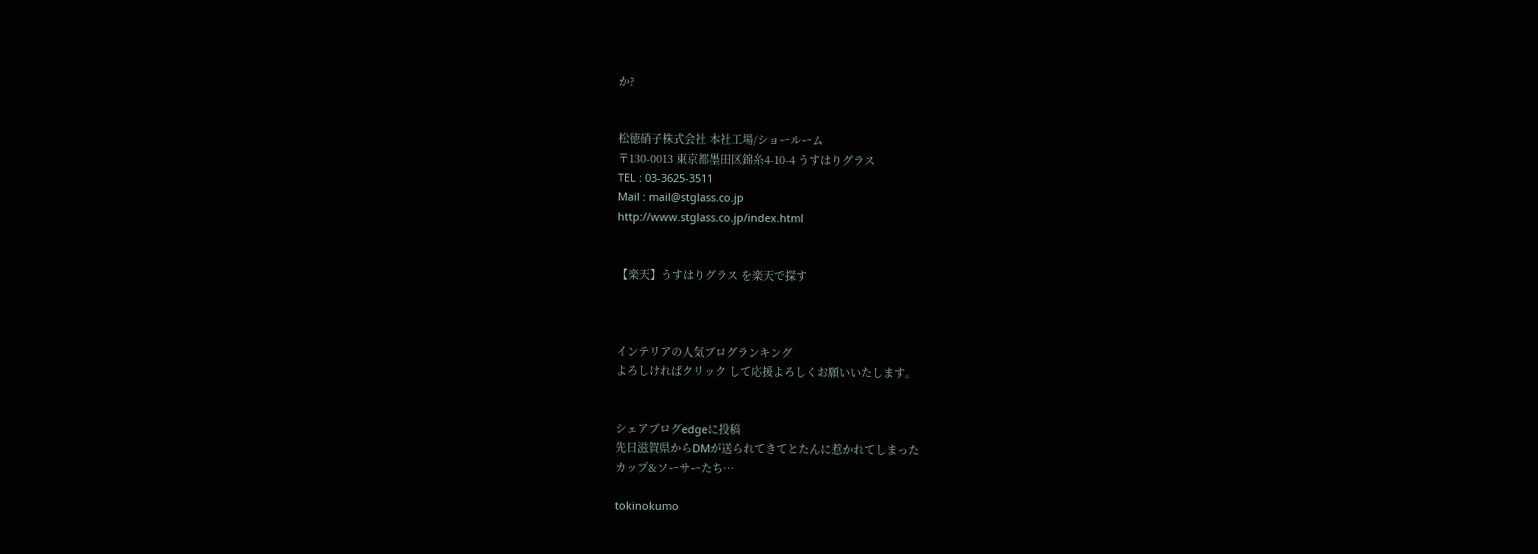か?


松徳硝子株式会社 本社工場/ショールーム
〒130-0013 東京都墨田区錦糸4-10-4 うすはりグラス
TEL : 03-3625-3511
Mail : mail@stglass.co.jp
http://www.stglass.co.jp/index.html


【楽天】うすはりグラス を楽天で探す



インテリアの人気ブログランキング
よろしければクリック して応援よろしくお願いいたします。


シェアブログedgeに投稿
先日滋賀県からDMが送られてきてとたんに惹かれてしまった
カップ&ソーサーたち…

tokinokumo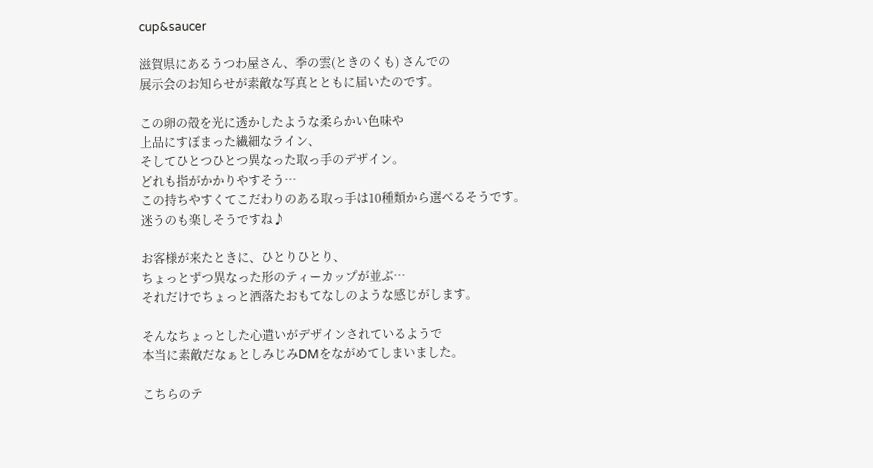cup&saucer

滋賀県にあるうつわ屋さん、季の雲(ときのくも) さんでの
展示会のお知らせが素敵な写真とともに届いたのです。

この卵の殻を光に透かしたような柔らかい色味や
上品にすぼまった繊細なライン、
そしてひとつひとつ異なった取っ手のデザイン。
どれも指がかかりやすそう…
この持ちやすくてこだわりのある取っ手は10種類から選べるそうです。
迷うのも楽しそうですね♪

お客様が来たときに、ひとりひとり、
ちょっとずつ異なった形のティーカップが並ぶ…
それだけでちょっと洒落たおもてなしのような感じがします。

そんなちょっとした心遣いがデザインされているようで
本当に素敵だなぁとしみじみDMをながめてしまいました。

こちらのテ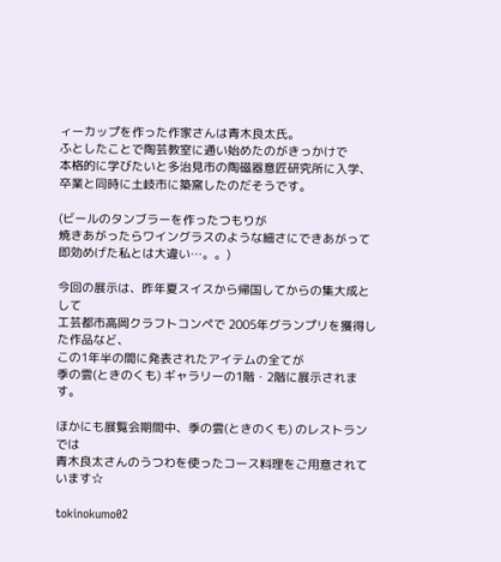ィーカップを作った作家さんは青木良太氏。
ふとしたことで陶芸教室に通い始めたのがきっかけで
本格的に学びたいと多治見市の陶磁器意匠研究所に入学、
卒業と同時に土岐市に築窯したのだそうです。

(ビールのタンブラーを作ったつもりが
焼きあがったらワイングラスのような細さにできあがって
即効めげた私とは大違い…。。)

今回の展示は、昨年夏スイスから帰国してからの集大成として
工芸都市高岡クラフトコンペで 2005年グランプリを獲得した作品など、
この1年半の間に発表されたアイテムの全てが
季の雲(ときのくも) ギャラリーの1階・2階に展示されます。

ほかにも展覧会期間中、季の雲(ときのくも) のレストランでは
青木良太さんのうつわを使ったコース料理をご用意されています☆

tokinokumo02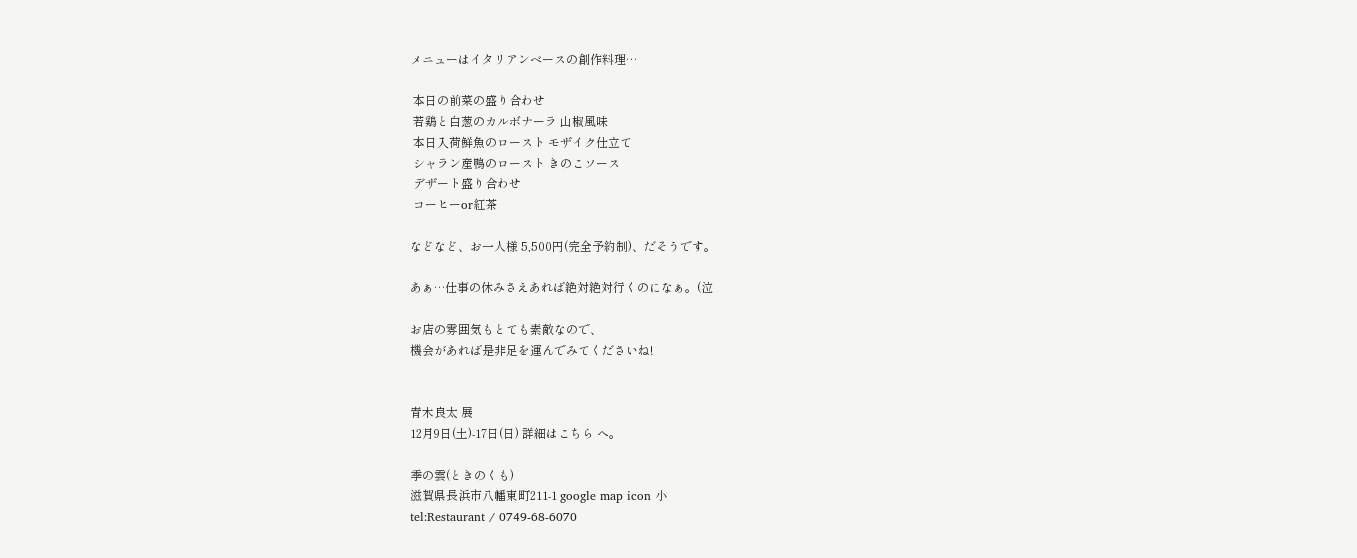メニューはイタリアンベースの創作料理…

 本日の前菜の盛り合わせ
 若鶏と白葱のカルボナーラ 山椒風味
 本日入荷鮮魚のロースト モザイク仕立て
 シャラン産鴨のロースト きのこソース
 デザート盛り合わせ
 コーヒーor紅茶

などなど、お一人様 5,500円(完全予約制)、だそうです。

あぁ…仕事の休みさえあれば絶対絶対行くのになぁ。(泣

お店の雰囲気もとても素敵なので、
機会があれば是非足を運んでみてくださいね!


青木良太 展
12月9日(土)-17日(日) 詳細はこちら へ。

季の雲(ときのくも)
滋賀県長浜市八幡東町211-1 google map icon 小
tel:Restaurant / 0749-68-6070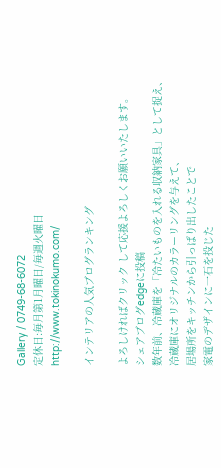Gallery / 0749-68-6072
定休日:毎月第1月曜日/毎週火曜日
http://www.tokinokumo.com/

インテリアの人気ブログランキング

よろしければクリック して応援よろしくお願いいたします。
シェアブログedgeに投稿
数年前、冷蔵庫を「冷たいものを入れる収納家具」として捉え、
冷蔵庫にオリジナルのカラーリングを与えて、
居場所をキッチンから引っぱり出したことで
家電のデザインに一石を投じた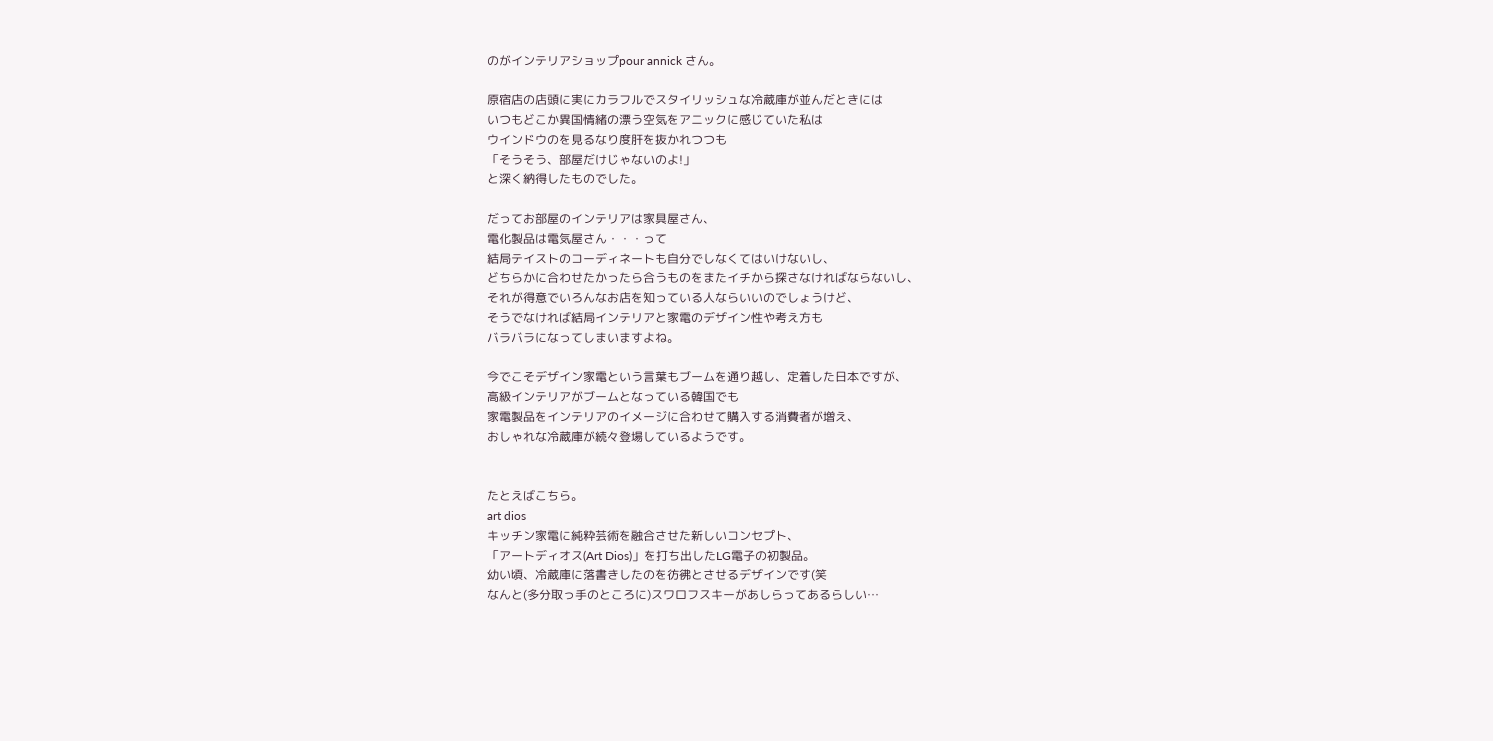のがインテリアショップpour annick さん。

原宿店の店頭に実にカラフルでスタイリッシュな冷蔵庫が並んだときには
いつもどこか異国情緒の漂う空気をアニックに感じていた私は
ウインドウのを見るなり度肝を抜かれつつも
「そうそう、部屋だけじゃないのよ!」
と深く納得したものでした。

だってお部屋のインテリアは家具屋さん、
電化製品は電気屋さん・・・って
結局テイストのコーディネートも自分でしなくてはいけないし、
どちらかに合わせたかったら合うものをまたイチから探さなければならないし、
それが得意でいろんなお店を知っている人ならいいのでしょうけど、
そうでなければ結局インテリアと家電のデザイン性や考え方も
バラバラになってしまいますよね。

今でこそデザイン家電という言葉もブームを通り越し、定着した日本ですが、
高級インテリアがブームとなっている韓国でも
家電製品をインテリアのイメージに合わせて購入する消費者が増え、
おしゃれな冷蔵庫が続々登場しているようです。


たとえばこちら。
art dios
キッチン家電に純粋芸術を融合させた新しいコンセプト、
「アートディオス(Art Dios)」を打ち出したLG電子の初製品。
幼い頃、冷蔵庫に落書きしたのを彷彿とさせるデザインです(笑
なんと(多分取っ手のところに)スワロフスキーがあしらってあるらしい…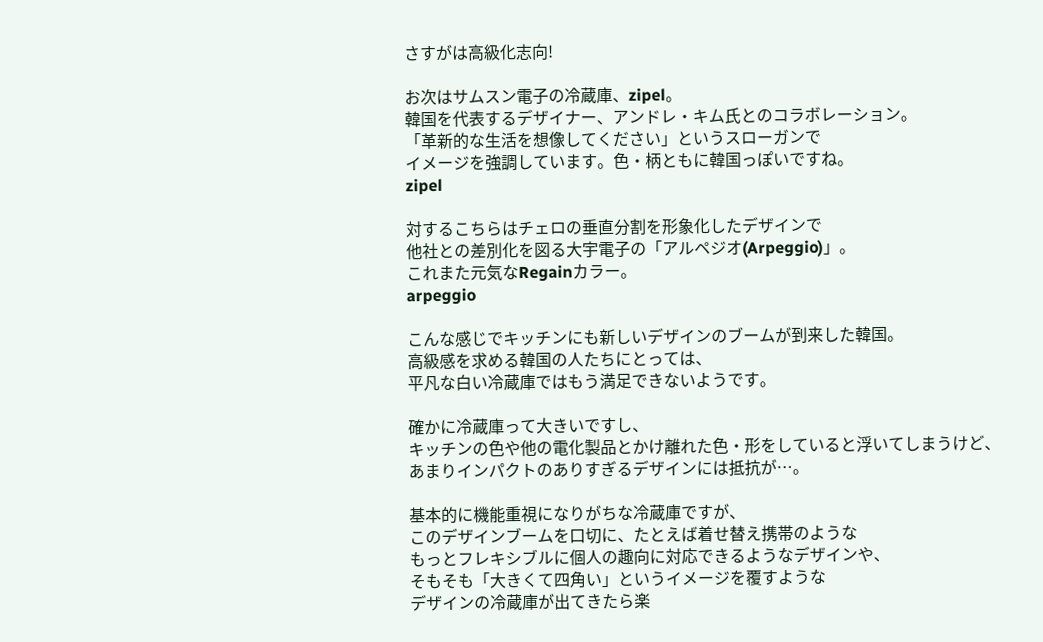さすがは高級化志向!

お次はサムスン電子の冷蔵庫、zipel。
韓国を代表するデザイナー、アンドレ・キム氏とのコラボレーション。
「革新的な生活を想像してください」というスローガンで
イメージを強調しています。色・柄ともに韓国っぽいですね。
zipel

対するこちらはチェロの垂直分割を形象化したデザインで
他社との差別化を図る大宇電子の「アルペジオ(Arpeggio)」。
これまた元気なRegainカラー。
arpeggio

こんな感じでキッチンにも新しいデザインのブームが到来した韓国。
高級感を求める韓国の人たちにとっては、
平凡な白い冷蔵庫ではもう満足できないようです。

確かに冷蔵庫って大きいですし、
キッチンの色や他の電化製品とかけ離れた色・形をしていると浮いてしまうけど、
あまりインパクトのありすぎるデザインには抵抗が…。

基本的に機能重視になりがちな冷蔵庫ですが、
このデザインブームを口切に、たとえば着せ替え携帯のような
もっとフレキシブルに個人の趣向に対応できるようなデザインや、
そもそも「大きくて四角い」というイメージを覆すような
デザインの冷蔵庫が出てきたら楽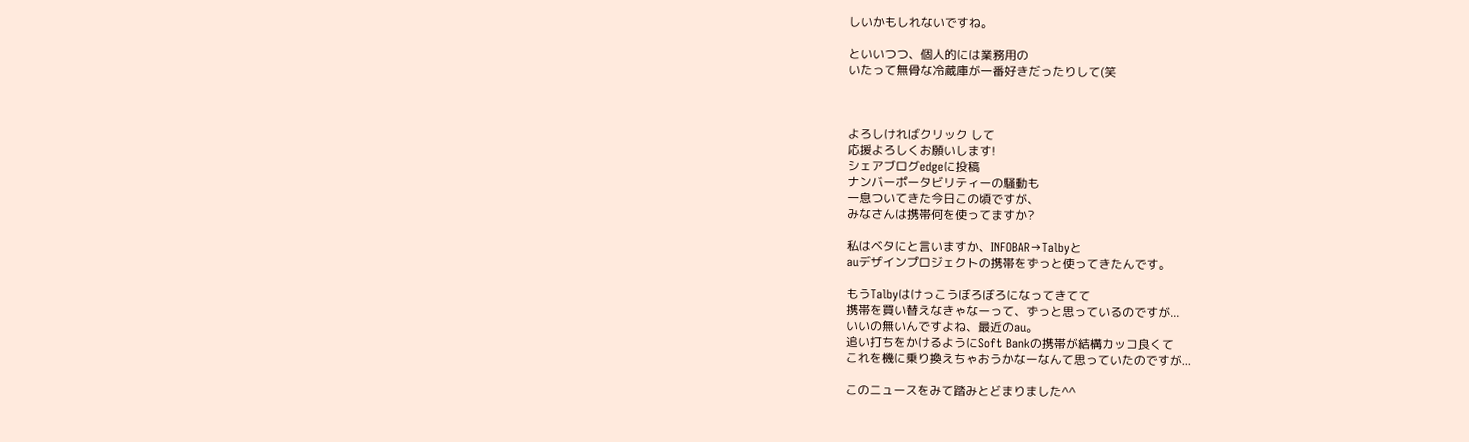しいかもしれないですね。

といいつつ、個人的には業務用の
いたって無骨な冷蔵庫が一番好きだったりして(笑



よろしければクリック して
応援よろしくお願いします!
シェアブログedgeに投稿
ナンバーポータビリティーの騒動も
一息ついてきた今日この頃ですが、
みなさんは携帯何を使ってますか?

私はベタにと言いますか、INFOBAR→Talbyと
auデザインプロジェクトの携帯をずっと使ってきたんです。

もうTalbyはけっこうぼろぼろになってきてて
携帯を買い替えなきゃなーって、ずっと思っているのですが...
いいの無いんですよね、最近のau。
追い打ちをかけるようにSoft Bankの携帯が結構カッコ良くて
これを機に乗り換えちゃおうかなーなんて思っていたのですが...

このニュースをみて踏みとどまりました^^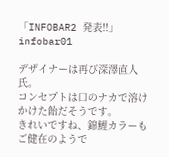「INFOBAR2 発表!!」
infobar01

デザイナーは再び深澤直人 氏。
コンセプトは口のナカで溶けかけた飴だそうです。
きれいですね、錦鯉カラーもご健在のようで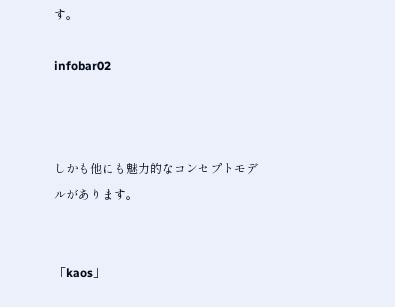す。

infobar02



しかも他にも魅力的なコンセプトモデルがあります。


「kaos」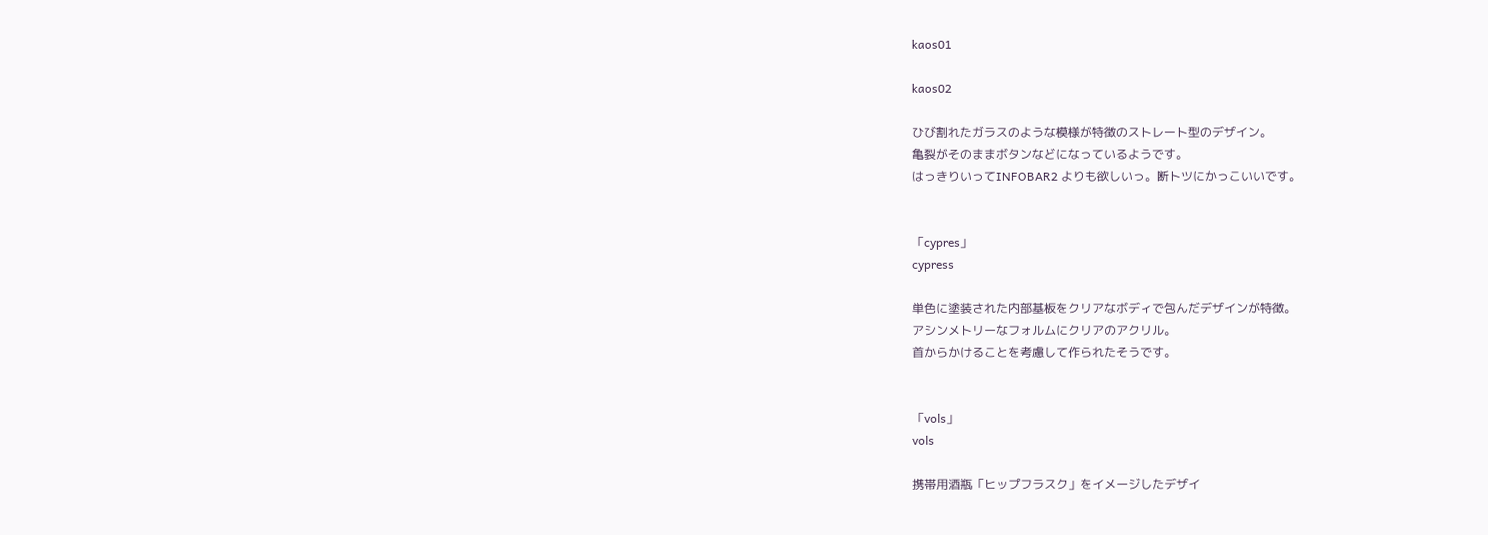kaos01

kaos02

ひび割れたガラスのような模様が特徴のストレート型のデザイン。
亀裂がそのままボタンなどになっているようです。
はっきりいってINFOBAR2 よりも欲しいっ。断トツにかっこいいです。


「cypres」
cypress

単色に塗装された内部基板をクリアなボディで包んだデザインが特徴。
アシンメトリーなフォルムにクリアのアクリル。
首からかけることを考慮して作られたそうです。


「vols」
vols

携帯用酒瓶「ヒップフラスク」をイメージしたデザイ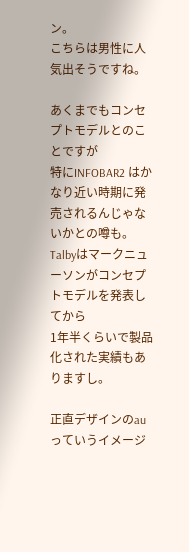ン。
こちらは男性に人気出そうですね。

あくまでもコンセプトモデルとのことですが
特にINFOBAR2 はかなり近い時期に発売されるんじゃないかとの噂も。
Talbyはマークニューソンがコンセプトモデルを発表してから
1年半くらいで製品化された実績もありますし。

正直デザインのauっていうイメージ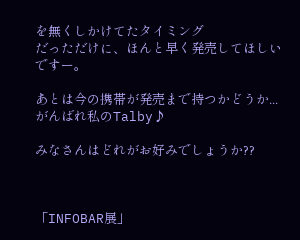を無くしかけてたタイミング
だっただけに、ほんと早く発売してほしいですー。

あとは今の携帯が発売まで持つかどうか...
がんばれ私のTalby♪

みなさんはどれがお好みでしょうか??



「INFOBAR展」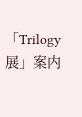「Trilogy展」案内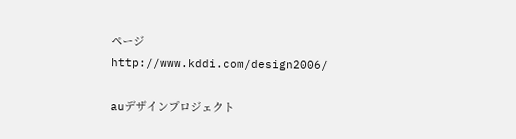ページ
http://www.kddi.com/design2006/

auデザインプロジェクト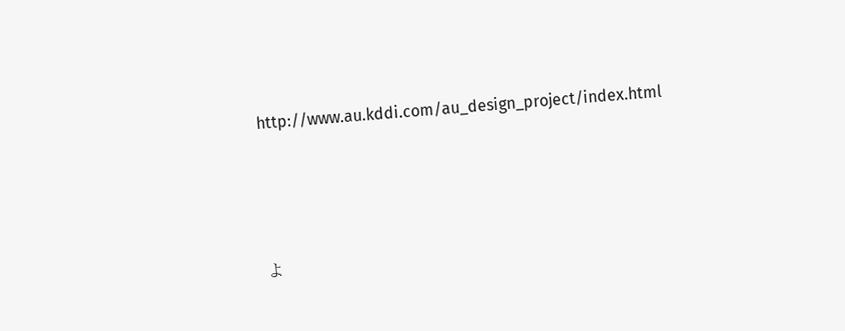http://www.au.kddi.com/au_design_project/index.html





よ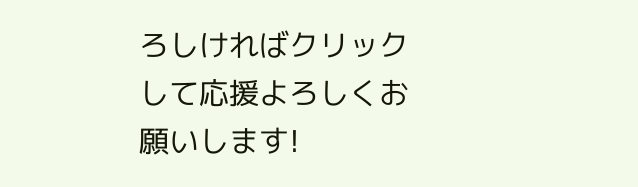ろしければクリック して応援よろしくお願いします!